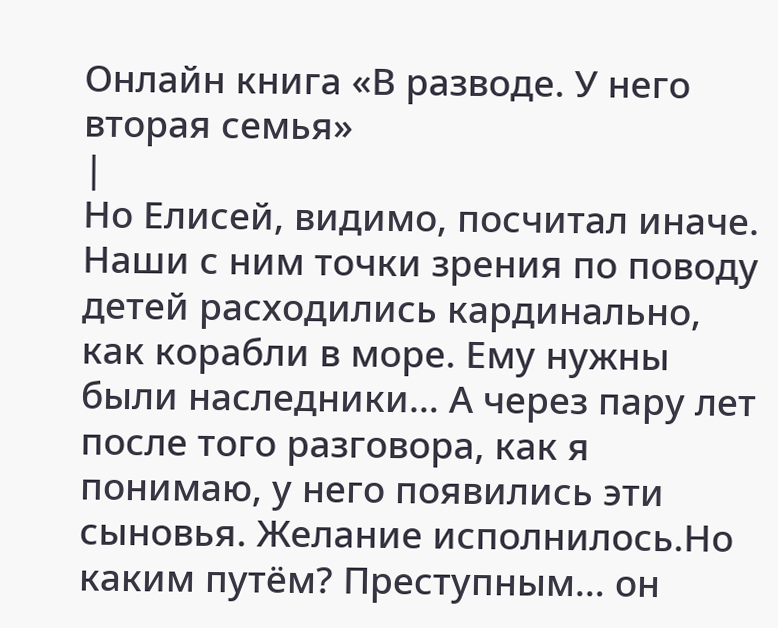Онлайн книга «В разводе. У него вторая семья»
|
Но Елисей, видимо, посчитал иначе. Наши с ним точки зрения по поводу детей расходились кардинально, как корабли в море. Ему нужны были наследники… А через пару лет после того разговора, как я понимаю, у него появились эти сыновья. Желание исполнилось.Но каким путём? Преступным… он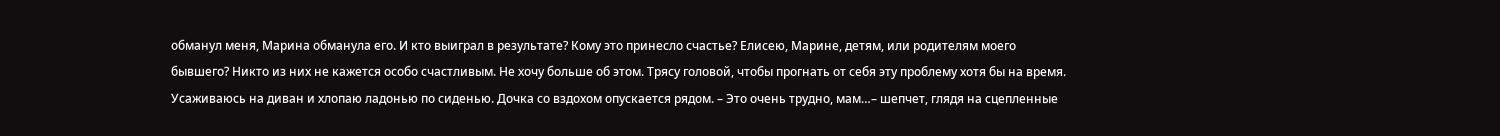обманул меня, Марина обманула его. И кто выиграл в результате? Кому это принесло счастье? Елисею, Марине, детям, или родителям моего бывшего? Никто из них не кажется особо счастливым. Не хочу больше об этом. Трясу головой, чтобы прогнать от себя эту проблему хотя бы на время. Усаживаюсь на диван и хлопаю ладонью по сиденью. Дочка со вздохом опускается рядом. – Это очень трудно, мам…– шепчет, глядя на сцепленные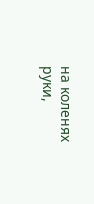на коленях руки,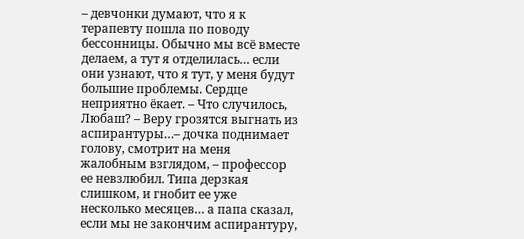– девчонки думают, что я к терапевту пошла по поводу бессонницы. Обычно мы всё вместе делаем, а тут я отделилась… если они узнают, что я тут, у меня будут большие проблемы. Сердце неприятно ёкает. – Что случилось, Любаш? – Веру грозятся выгнать из аспирантуры…– дочка поднимает голову, смотрит на меня жалобным взглядом, – профессор ее невзлюбил. Типа дерзкая слишком, и гнобит ее уже несколько месяцев… а папа сказал, если мы не закончим аспирантуру,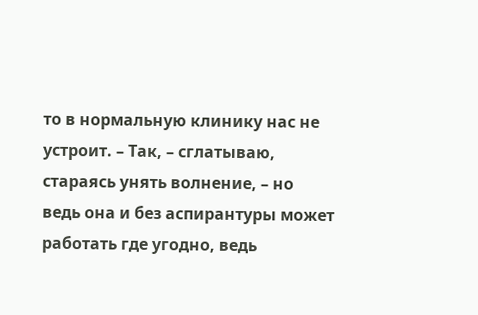то в нормальную клинику нас не устроит. – Так, – сглатываю, стараясь унять волнение, – но ведь она и без аспирантуры может работать где угодно, ведь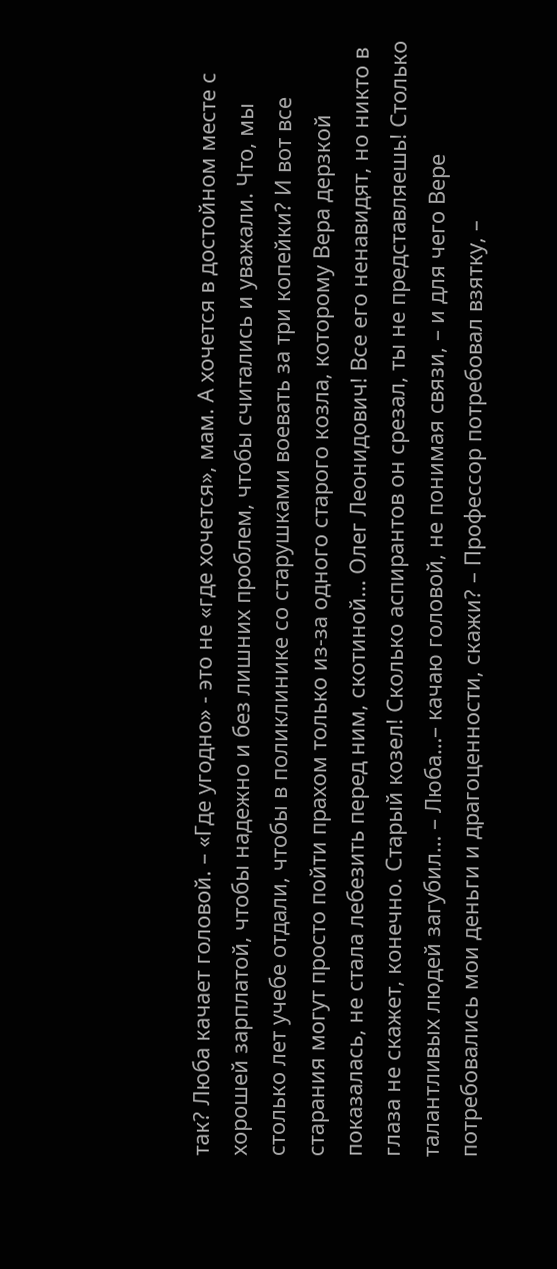так? Люба качает головой. – «Где угодно» - это не «где хочется», мам. А хочется в достойном месте с хорошей зарплатой, чтобы надежно и без лишних проблем, чтобы считались и уважали. Что, мы столько лет учебе отдали, чтобы в поликлинике со старушками воевать за три копейки? И вот все старания могут просто пойти прахом только из-за одного старого козла, которому Вера дерзкой показалась, не стала лебезить перед ним, скотиной… Олег Леонидович! Все его ненавидят, но никто в глаза не скажет, конечно. Старый козел! Сколько аспирантов он срезал, ты не представляешь! Столько талантливых людей загубил… – Люба…– качаю головой, не понимая связи, – и для чего Вере потребовались мои деньги и драгоценности, скажи? – Профессор потребовал взятку, –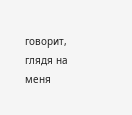говорит, глядя на меня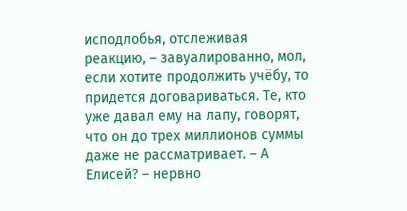исподлобья, отслеживая реакцию, – завуалированно, мол, если хотите продолжить учёбу, то придется договариваться. Те, кто уже давал ему на лапу, говорят, что он до трех миллионов суммы даже не рассматривает. – А Елисей? – нервно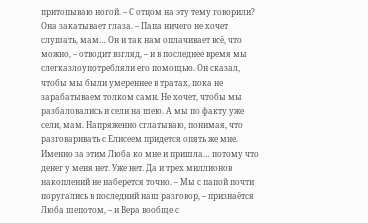притопываю ногой. – С отцом на эту тему говорили? Она закатывает глаза. – Папа ничего не хочет слушать, мам… Он и так нам оплачивает всё, что можно, – отводит взгляд, – и в последнее время мы слегказлоупотребляли его помощью. Он сказал, чтобы мы были умереннее в тратах, пока не зарабатываем толком сами. Не хочет, чтобы мы разбаловались и сели на шею. А мы по факту уже сели, мам. Напряженно сглатываю, понимая, что разговаривать с Елисеем придется опять же мне. Именно за этим Люба ко мне и пришла… потому что денег у меня нет. Уже нет. Да и трех миллионов накоплений не наберется точно. – Мы с папой почти поругались в последний наш разговор, – признаётся Люба шепотом, – и Вера вообще с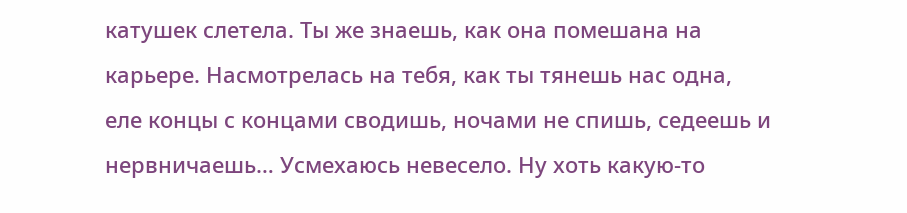катушек слетела. Ты же знаешь, как она помешана на карьере. Насмотрелась на тебя, как ты тянешь нас одна, еле концы с концами сводишь, ночами не спишь, седеешь и нервничаешь… Усмехаюсь невесело. Ну хоть какую-то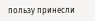пользу принесли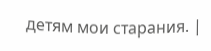детям мои старания. |